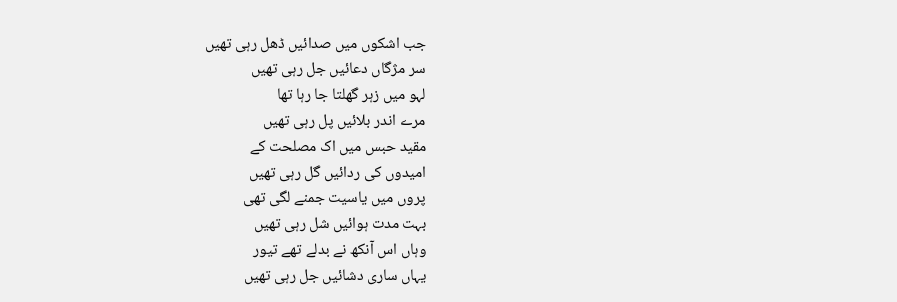جب اشکوں میں صدائیں ڈھل رہی تھیں
سر مژگاں دعائیں جل رہی تھیں
لہو میں زہر گھلتا جا رہا تھا
مرے اندر بلائیں پل رہی تھیں
مقید حبس میں اک مصلحت کے
امیدوں کی ردائیں گل رہی تھیں
پروں میں یاسیت جمنے لگی تھی
بہت مدت ہوائیں شل رہی تھیں
وہاں اس آنکھ نے بدلے تھے تیور
یہاں ساری دشائیں جل رہی تھیں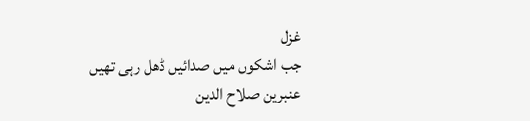غزل
جب اشکوں میں صدائیں ڈھل رہی تھیں
عنبرین صلاح الدین